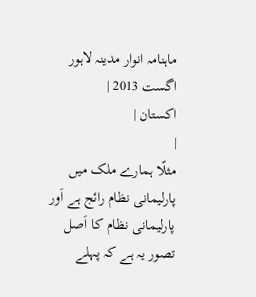ماہنامہ انوار مدینہ لاہور اگست 2013 |
اكستان |
|
مثلًا ہمارے ملک میں پارلیمانی نظام رائج ہے اَور پارلیمانی نظام کا اَصل تصور یہ ہے کہ پہلے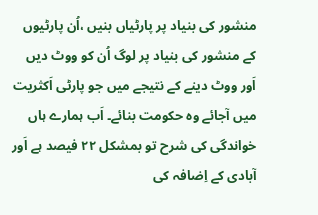منشور کی بنیاد پر پارٹیاں بنیں ،اُن پارٹیوں کے منشور کی بنیاد پر لوگ اُن کو ووٹ دیں اَور ووٹ دینے کے نتیجے میں جو پارٹی اَکثریت میں آجائے وہ حکومت بنائے۔ اَب ہمارے ہاں خواندگی کی شرح تو بمشکل ٢٢ فیصد ہے اَور آبادی کے اِضافہ کی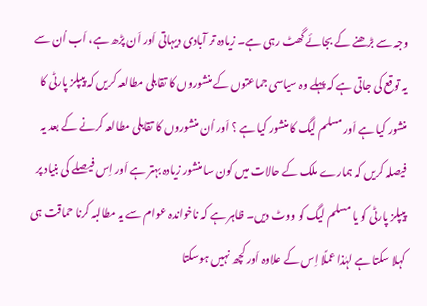وجہ سے بڑھنے کے بجائے گھٹ رہی ہے۔ زیادہ تر آبادی دیہاتی اَور اَن پڑھ ہے، اَب اُن سے یہ توقع کی جاتی ہے کہ پہلے وہ سیاسی جماعتوں کے منشوروں کا تقابلی مطالعہ کریں کہ پیپلز پارٹی کا منشور کیا ہے اَور مسلم لیگ کا منشور کیا ہے ؟ اَور اُن منشوروں کا تقابلی مطالعہ کرنے کے بعد یہ فیصلہ کریں کہ ہمارے ملک کے حالات میں کون سا منشور زیادہ بہتر ہے اَور اِس فیصلے کی بنیاد پر پیپلز پارٹی کو یا مسلم لیگ کو ووٹ دیں۔ ظاہر ہے کہ ناخواندہ عوام سے یہ مطالبہ کرنا حماقت ہی کہلا سکتا ہے لہٰذا عملًا اِس کے علاوہ اَور کچھ نہیں ہوسکتا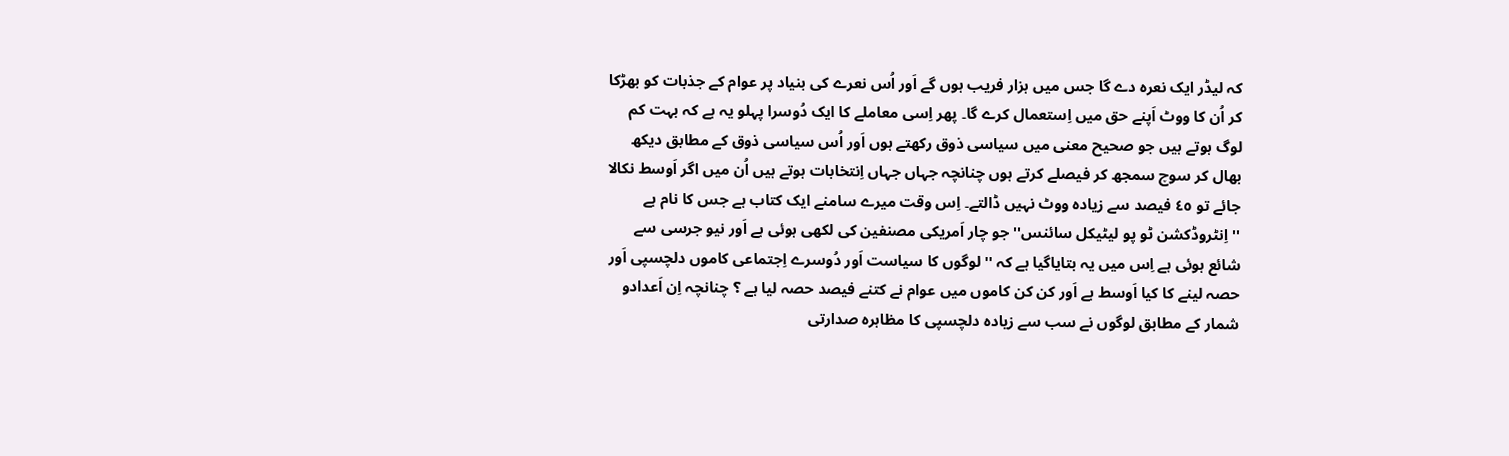کہ لیڈر ایک نعرہ دے گا جس میں ہزار فریب ہوں گے اَور اُس نعرے کی بنیاد پر عوام کے جذبات کو بھڑکا کر اُن کا ووٹ اَپنے حق میں اِستعمال کرے گا۔ پھر اِسی معاملے کا ایک دُوسرا پہلو یہ ہے کہ بہت کم لوگ ہوتے ہیں جو صحیح معنی میں سیاسی ذوق رکھتے ہوں اَور اُس سیاسی ذوق کے مطابق دیکھ بھال کر سوچ سمجھ کر فیصلے کرتے ہوں چنانچہ جہاں جہاں اِنتخابات ہوتے ہیں اُن میں اگر اَوسط نکالا جائے تو ٤٥ فیصد سے زیادہ ووٹ نہیں ڈالتے۔ اِس وقت میرے سامنے ایک کتاب ہے جس کا نام ہے ''اِنٹروڈکشن ٹو پو لیٹیکل سائنس'' جو چار اَمریکی مصنفین کی لکھی ہوئی ہے اَور نیو جرسی سے شائع ہوئی ہے اِس میں یہ بتایاگیا ہے کہ '' لوگوں کا سیاست اَور دُوسرے اِجتماعی کاموں دلچسپی اَور حصہ لینے کا کیا اَوسط ہے اَور کن کن کاموں میں عوام نے کتنے فیصد حصہ لیا ہے ؟ چنانچہ اِن اَعدادو شمار کے مطابق لوگوں نے سب سے زیادہ دلچسپی کا مظاہرہ صدارتی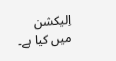اِلیکشن میں کیا ہے۔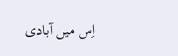اِس میں آبادی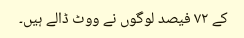کے ٧٢ فیصد لوگوں نے ووٹ ڈالے ہیں۔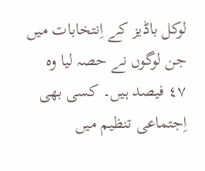لوکل باڈیز کے اِنتخابات میں جن لوگوں نے حصہ لیا وہ ٤٧ فیصد ہیں۔ کسی بھی اِجتماعی تنظیم میں